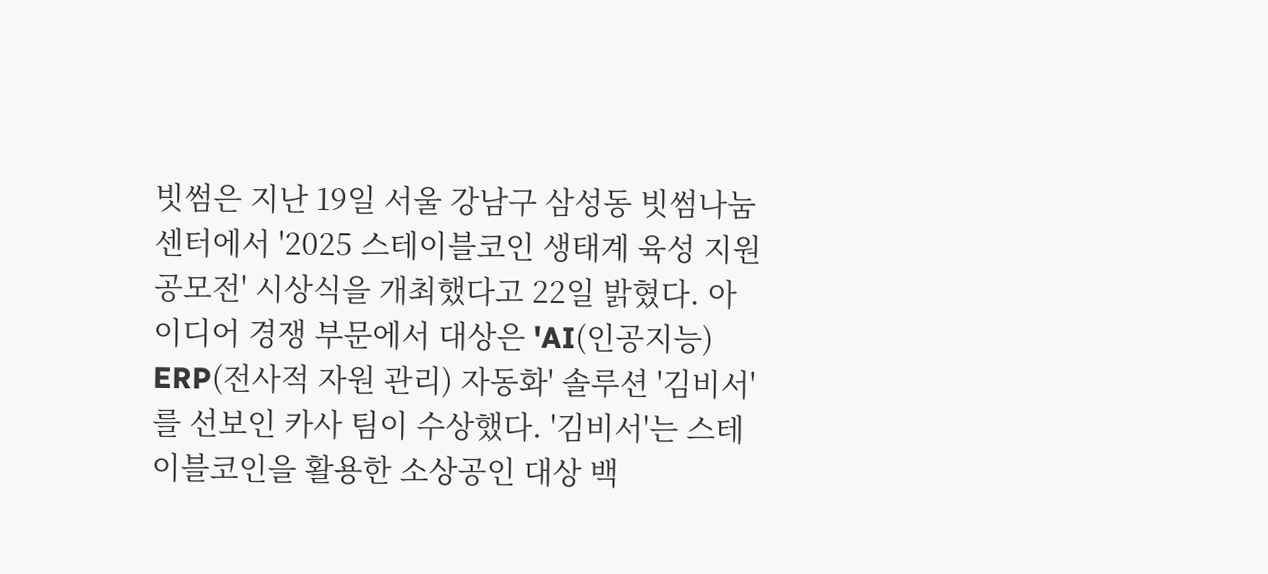빗썸은 지난 19일 서울 강남구 삼성동 빗썸나눔센터에서 '2025 스테이블코인 생태계 육성 지원 공모전' 시상식을 개최했다고 22일 밝혔다. 아이디어 경쟁 부문에서 대상은 'AI(인공지능) ERP(전사적 자원 관리) 자동화' 솔루션 '김비서'를 선보인 카사 팀이 수상했다. '김비서'는 스테이블코인을 활용한 소상공인 대상 백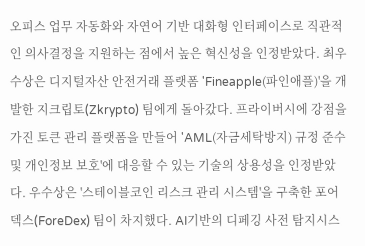오피스 업무 자동화와 자연어 기반 대화형 인터페이스로 직관적인 의사결정을 지원하는 점에서 높은 혁신성을 인정받았다. 최우수상은 디지털자산 안전거래 플랫폼 'Fineapple(파인애플)'을 개발한 지크립토(Zkrypto) 팀에게 돌아갔다. 프라이버시에 강점을 가진 토큰 관리 플랫폼을 만들어 'AML(자금세탁방지) 규정 준수 및 개인정보 보호'에 대응할 수 있는 기술의 상용성을 인정받았다. 우수상은 '스테이블코인 리스크 관리 시스템'을 구축한 포어덱스(ForeDex) 팀이 차지했다. AI기반의 디페깅 사전 탐지시스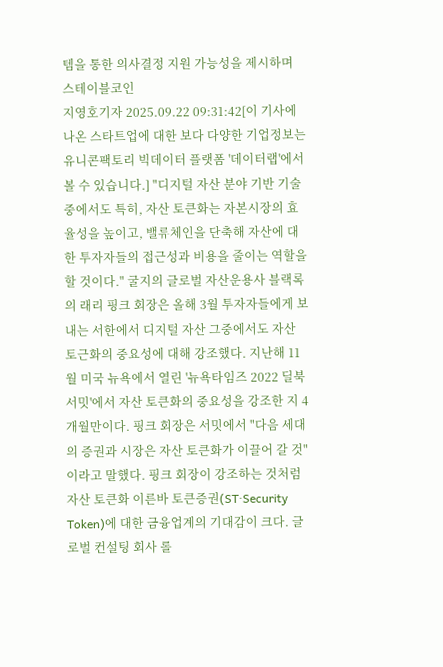템을 통한 의사결정 지원 가능성을 제시하며 스테이블코인
지영호기자 2025.09.22 09:31:42[이 기사에 나온 스타트업에 대한 보다 다양한 기업정보는 유니콘팩토리 빅데이터 플랫폼 '데이터랩'에서 볼 수 있습니다.] "디지털 자산 분야 기반 기술 중에서도 특히, 자산 토큰화는 자본시장의 효율성을 높이고, 밸류체인을 단축해 자산에 대한 투자자들의 접근성과 비용을 줄이는 역할을 할 것이다." 굴지의 글로벌 자산운용사 블랙록의 래리 핑크 회장은 올해 3월 투자자들에게 보내는 서한에서 디지털 자산 그중에서도 자산 토근화의 중요성에 대해 강조했다. 지난해 11월 미국 뉴욕에서 열린 '뉴욕타임즈 2022 딜북 서밋'에서 자산 토큰화의 중요성을 강조한 지 4개월만이다. 핑크 회장은 서밋에서 "다음 세대의 증권과 시장은 자산 토큰화가 이끌어 갈 것"이라고 말했다. 핑크 회장이 강조하는 것처럼 자산 토큰화 이른바 토큰증권(ST·Security Token)에 대한 금융업계의 기대감이 크다. 글로벌 컨설팅 회사 롤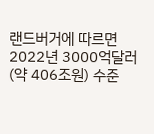랜드버거에 따르면 2022년 3000억달러(약 406조원) 수준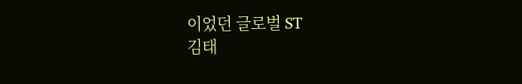이었던 글로벌 ST
김태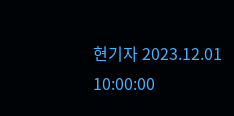현기자 2023.12.01 10:00:00